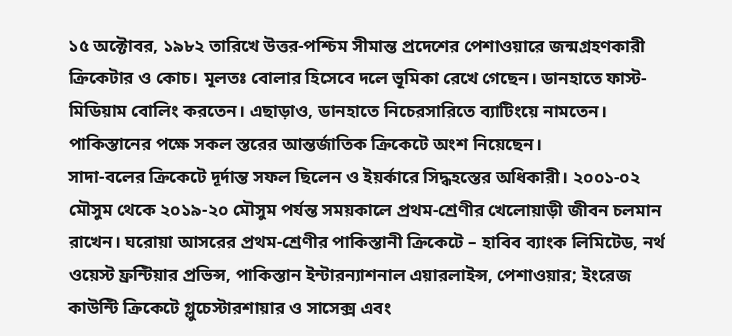১৫ অক্টোবর, ১৯৮২ তারিখে উত্তর-পশ্চিম সীমান্ত প্রদেশের পেশাওয়ারে জন্মগ্রহণকারী ক্রিকেটার ও কোচ। মূলতঃ বোলার হিসেবে দলে ভূমিকা রেখে গেছেন। ডানহাতে ফাস্ট-মিডিয়াম বোলিং করতেন। এছাড়াও, ডানহাতে নিচেরসারিতে ব্যাটিংয়ে নামতেন। পাকিস্তানের পক্ষে সকল স্তরের আন্তর্জাতিক ক্রিকেটে অংশ নিয়েছেন।
সাদা-বলের ক্রিকেটে দূর্দান্ত সফল ছিলেন ও ইয়র্কারে সিদ্ধহস্তের অধিকারী। ২০০১-০২ মৌসুম থেকে ২০১৯-২০ মৌসুম পর্যন্ত সময়কালে প্রথম-শ্রেণীর খেলোয়াড়ী জীবন চলমান রাখেন। ঘরোয়া আসরের প্রথম-শ্রেণীর পাকিস্তানী ক্রিকেটে – হাবিব ব্যাংক লিমিটেড, নর্থ ওয়েস্ট ফ্রন্টিয়ার প্রভিন্স, পাকিস্তান ইন্টারন্যাশনাল এয়ারলাইন্স, পেশাওয়ার; ইংরেজ কাউন্টি ক্রিকেটে গ্লুচেস্টারশায়ার ও সাসেক্স এবং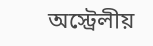অস্ট্রেলীয়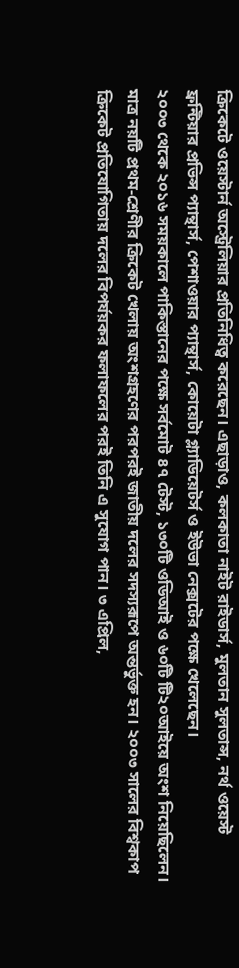ক্রিকেটে ওয়েস্টার্ন অস্ট্রেলিয়ার প্রতিনিধিত্ব করেছেন। এছাড়াও, কলকাতা নাইট রাইডার্স, মুলতান সুলতান্স, নর্থ ওয়েস্ট ফ্রন্টিয়ার প্রভিন্স প্যান্থার্স, পেশাওয়ার প্যান্থার্স, কোয়েটা গ্ল্যাডিয়েটর্স ও ইউভা নেক্সটের পক্ষে খেলেছেন।
২০০৩ থেকে ২০১৬ সময়কালে পাকিস্তানের পক্ষে সর্বমোট ৪৭ টেস্ট, ১৩০টি ওডিআই ও ৬০টি টি২০আইয়ে অংশ নিয়েছিলেন। মাত্র নয়টি প্রথম-শ্রেণীর ক্রিকেট খেলায় অংশগ্রহণের পরপরই জাতীয় দলের সদস্যরূপে অন্তর্ভুক্ত হন। ২০০৩ সালের বিশ্বকাপ ক্রিকেট প্রতিযোগিতায় দলের বিপর্যয়কর ফলাফলের পরই তিনি এ সুযোগ পান। ৩ এপ্রিল,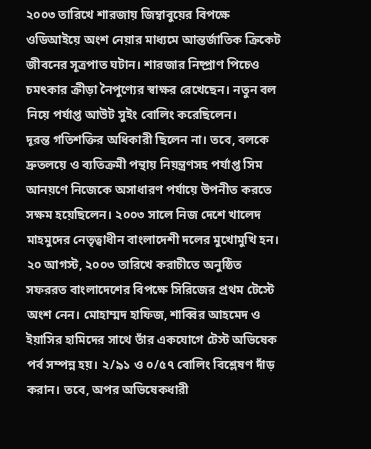২০০৩ তারিখে শারজায় জিম্বাবুয়ের বিপক্ষে ওডিআইয়ে অংশ নেয়ার মাধ্যমে আন্তর্জাতিক ক্রিকেট জীবনের সূত্রপাত ঘটান। শারজার নিষ্প্রাণ পিচেও চমৎকার ক্রীড়া নৈপুণ্যের স্বাক্ষর রেখেছেন। নতুন বল নিয়ে পর্যাপ্ত আউট সুইং বোলিং করেছিলেন।
দূরন্ত গতিশক্তির অধিকারী ছিলেন না। তবে, বলকে দ্রুতলয়ে ও ব্যতিক্রমী পন্থায় নিয়ন্ত্রণসহ পর্যাপ্ত সিম আনয়ণে নিজেকে অসাধারণ পর্যায়ে উপনীত করতে সক্ষম হয়েছিলেন। ২০০৩ সালে নিজ দেশে খালেদ মাহমুদের নেতৃত্বাধীন বাংলাদেশী দলের মুখোমুখি হন। ২০ আগস্ট, ২০০৩ তারিখে করাচীতে অনুষ্ঠিত সফররত বাংলাদেশের বিপক্ষে সিরিজের প্রথম টেস্টে অংশ নেন। মোহাম্মদ হাফিজ, শাব্বির আহমেদ ও ইয়াসির হামিদের সাথে তাঁর একযোগে টেস্ট অভিষেক পর্ব সম্পন্ন হয়। ২/৯১ ও ০/৫৭ বোলিং বিশ্লেষণ দাঁড় করান। তবে, অপর অভিষেকধারী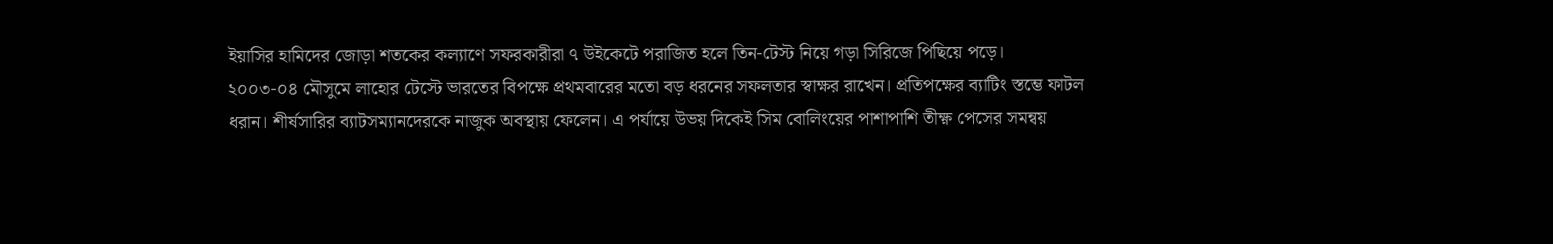ইয়াসির হামিদের জোড়া শতকের কল্যাণে সফরকারীরা ৭ উইকেটে পরাজিত হলে তিন-টেস্ট নিয়ে গড়া সিরিজে পিছিয়ে পড়ে।
২০০৩-০৪ মৌসুমে লাহোর টেস্টে ভারতের বিপক্ষে প্রথমবারের মতো বড় ধরনের সফলতার স্বাক্ষর রাখেন। প্রতিপক্ষের ব্যাটিং স্তম্ভে ফাটল ধরান। শীর্ষসারির ব্যাটসম্যানদেরকে নাজুক অবস্থায় ফেলেন। এ পর্যায়ে উভয় দিকেই সিম বোলিংয়ের পাশাপাশি তীক্ষ্ণ পেসের সমন্বয়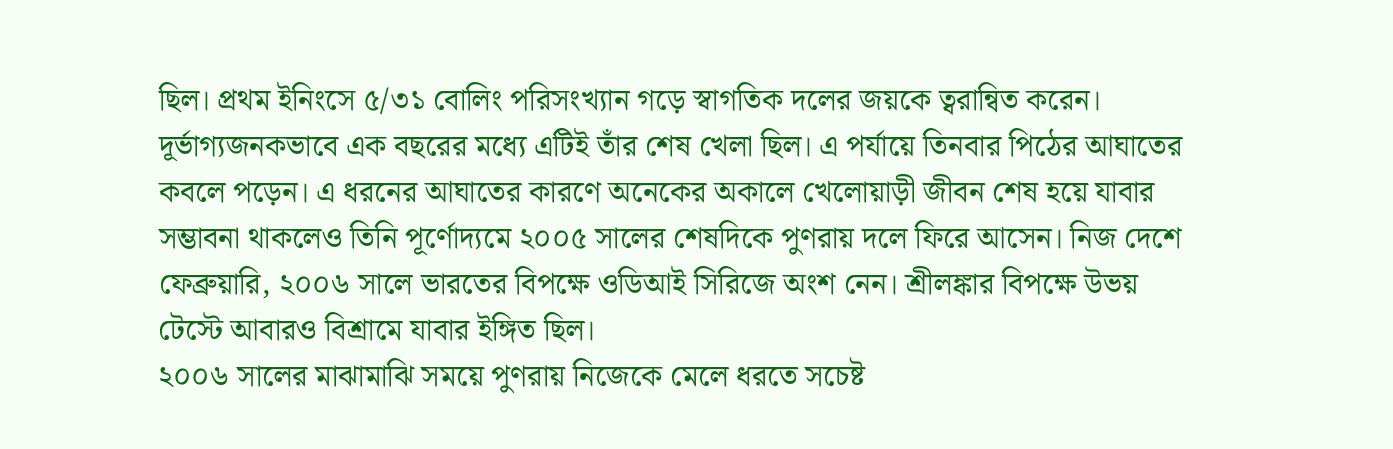ছিল। প্রথম ইনিংসে ৫/৩১ বোলিং পরিসংখ্যান গড়ে স্বাগতিক দলের জয়কে ত্বরান্বিত করেন।
দূর্ভাগ্যজনকভাবে এক বছরের মধ্যে এটিই তাঁর শেষ খেলা ছিল। এ পর্যায়ে তিনবার পিঠের আঘাতের কবলে পড়েন। এ ধরনের আঘাতের কারণে অনেকের অকালে খেলোয়াড়ী জীবন শেষ হয়ে যাবার সম্ভাবনা থাকলেও তিনি পূর্ণোদ্যমে ২০০৫ সালের শেষদিকে পুণরায় দলে ফিরে আসেন। নিজ দেশে ফেব্রুয়ারি, ২০০৬ সালে ভারতের বিপক্ষে ওডিআই সিরিজে অংশ নেন। শ্রীলঙ্কার বিপক্ষে উভয় টেস্টে আবারও বিশ্রামে যাবার ইঙ্গিত ছিল।
২০০৬ সালের মাঝামাঝি সময়ে পুণরায় নিজেকে মেলে ধরতে সচেষ্ট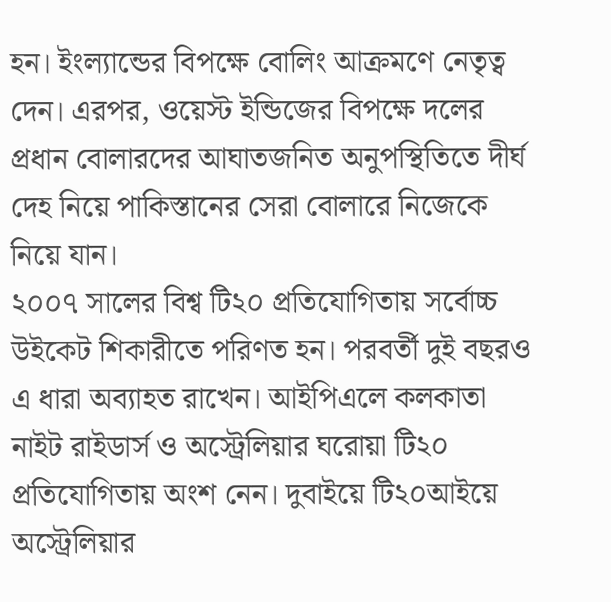হন। ইংল্যান্ডের বিপক্ষে বোলিং আক্রমণে নেতৃত্ব দেন। এরপর, ওয়েস্ট ইন্ডিজের বিপক্ষে দলের প্রধান বোলারদের আঘাতজনিত অনুপস্থিতিতে দীর্ঘ দেহ নিয়ে পাকিস্তানের সেরা বোলারে নিজেকে নিয়ে যান।
২০০৭ সালের বিশ্ব টি২০ প্রতিযোগিতায় সর্বোচ্চ উইকেট শিকারীতে পরিণত হন। পরবর্তী দুই বছরও এ ধারা অব্যাহত রাখেন। আইপিএলে কলকাতা নাইট রাইডার্স ও অস্ট্রেলিয়ার ঘরোয়া টি২০ প্রতিযোগিতায় অংশ নেন। দুবাইয়ে টি২০আইয়ে অস্ট্রেলিয়ার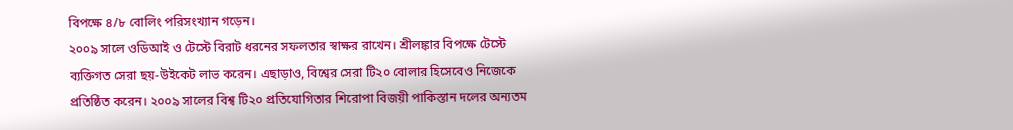বিপক্ষে ৪/৮ বোলিং পরিসংখ্যান গড়েন।
২০০৯ সালে ওডিআই ও টেস্টে বিরাট ধরনের সফলতার স্বাক্ষর রাখেন। শ্রীলঙ্কার বিপক্ষে টেস্টে ব্যক্তিগত সেরা ছয়-উইকেট লাভ করেন। এছাড়াও, বিশ্বের সেরা টি২০ বোলার হিসেবেও নিজেকে প্রতিষ্ঠিত করেন। ২০০৯ সালের বিশ্ব টি২০ প্রতিযোগিতার শিরোপা বিজয়ী পাকিস্তান দলের অন্যতম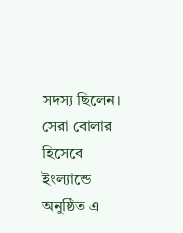সদস্য ছিলেন। সেরা বোলার হিসেবে ইংল্যান্ডে অনুষ্ঠিত এ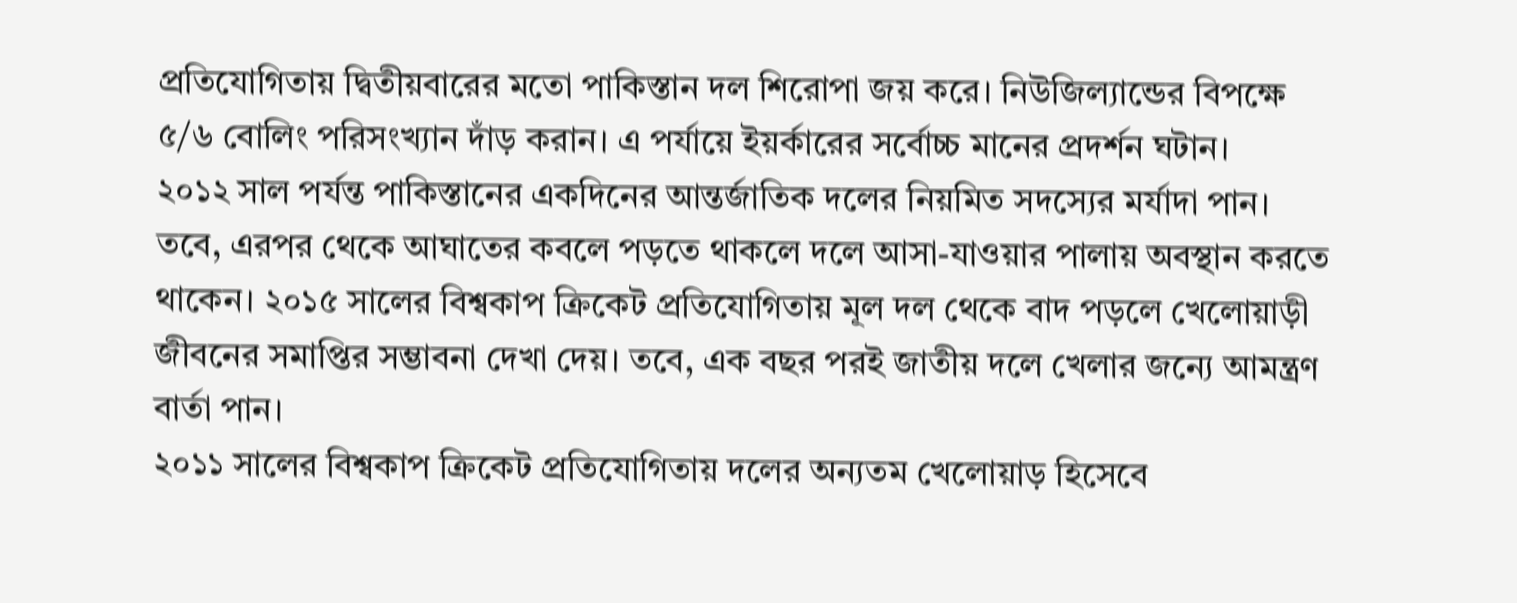প্রতিযোগিতায় দ্বিতীয়বারের মতো পাকিস্তান দল শিরোপা জয় করে। নিউজিল্যান্ডের বিপক্ষে ৫/৬ বোলিং পরিসংখ্যান দাঁড় করান। এ পর্যায়ে ইয়র্কারের সর্বোচ্চ মানের প্রদর্শন ঘটান।
২০১২ সাল পর্যন্ত পাকিস্তানের একদিনের আন্তর্জাতিক দলের নিয়মিত সদস্যের মর্যাদা পান। তবে, এরপর থেকে আঘাতের কবলে পড়তে থাকলে দলে আসা-যাওয়ার পালায় অবস্থান করতে থাকেন। ২০১৫ সালের বিশ্বকাপ ক্রিকেট প্রতিযোগিতায় মূল দল থেকে বাদ পড়লে খেলোয়াড়ী জীবনের সমাপ্তির সম্ভাবনা দেখা দেয়। তবে, এক বছর পরই জাতীয় দলে খেলার জন্যে আমন্ত্রণ বার্তা পান।
২০১১ সালের বিশ্বকাপ ক্রিকেট প্রতিযোগিতায় দলের অন্যতম খেলোয়াড় হিসেবে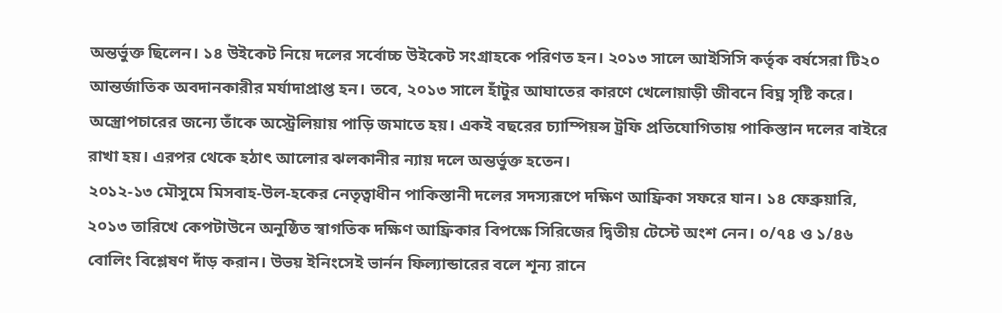অন্তর্ভুক্ত ছিলেন। ১৪ উইকেট নিয়ে দলের সর্বোচ্চ উইকেট সংগ্রাহকে পরিণত হন। ২০১৩ সালে আইসিসি কর্তৃক বর্ষসেরা টি২০ আন্তর্জাতিক অবদানকারীর মর্যাদাপ্রাপ্ত হন। তবে, ২০১৩ সালে হাঁটুর আঘাতের কারণে খেলোয়াড়ী জীবনে বিঘ্ন সৃষ্টি করে। অস্ত্রোপচারের জন্যে তাঁকে অস্ট্রেলিয়ায় পাড়ি জমাতে হয়। একই বছরের চ্যাম্পিয়ন্স ট্রফি প্রতিযোগিতায় পাকিস্তান দলের বাইরে রাখা হয়। এরপর থেকে হঠাৎ আলোর ঝলকানীর ন্যায় দলে অন্তর্ভুক্ত হতেন।
২০১২-১৩ মৌসুমে মিসবাহ-উল-হকের নেতৃত্বাধীন পাকিস্তানী দলের সদস্যরূপে দক্ষিণ আফ্রিকা সফরে যান। ১৪ ফেব্রুয়ারি, ২০১৩ তারিখে কেপটাউনে অনুষ্ঠিত স্বাগতিক দক্ষিণ আফ্রিকার বিপক্ষে সিরিজের দ্বিতীয় টেস্টে অংশ নেন। ০/৭৪ ও ১/৪৬ বোলিং বিশ্লেষণ দাঁড় করান। উভয় ইনিংসেই ভার্নন ফিল্যান্ডারের বলে শূন্য রানে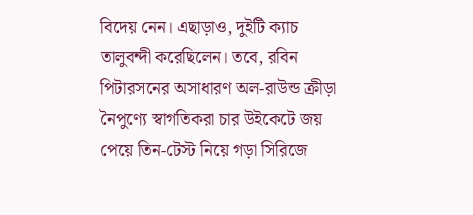বিদেয় নেন। এছাড়াও, দুইটি ক্যাচ তালুবন্দী করেছিলেন। তবে, রবিন পিটারসনের অসাধারণ অল-রাউন্ড ক্রীড়া নৈপুণ্যে স্বাগতিকরা চার উইকেটে জয় পেয়ে তিন-টেস্ট নিয়ে গড়া সিরিজে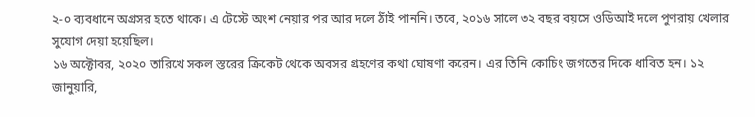২-০ ব্যবধানে অগ্রসর হতে থাকে। এ টেস্টে অংশ নেয়ার পর আর দলে ঠাঁই পাননি। তবে, ২০১৬ সালে ৩২ বছর বয়সে ওডিআই দলে পুণরায় খেলার সুযোগ দেয়া হয়েছিল।
১৬ অক্টোবর, ২০২০ তারিখে সকল স্তরের ক্রিকেট থেকে অবসর গ্রহণের কথা ঘোষণা করেন। এর তিনি কোচিং জগতের দিকে ধাবিত হন। ১২ জানুয়ারি,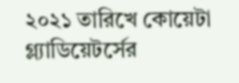২০২১ তারিখে কোয়েটা গ্ল্যাডিয়েটর্সের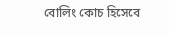বোলিং কোচ হিসেবে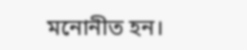মনোনীত হন।